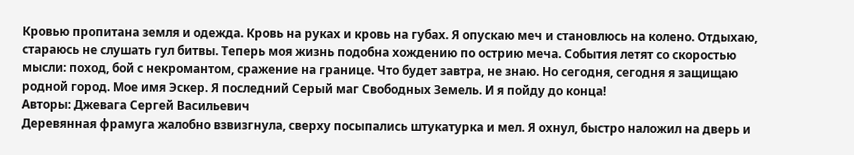Кровью пропитана земля и одежда. Кровь на руках и кровь на губах. Я опускаю меч и становлюсь на колено. Отдыхаю, стараюсь не слушать гул битвы. Теперь моя жизнь подобна хождению по острию меча. События летят со скоростью мысли: поход, бой с некромантом, сражение на границе. Что будет завтра, не знаю. Но сегодня, сегодня я защищаю родной город. Мое имя Эскер. Я последний Серый маг Свободных Земель. И я пойду до конца!
Авторы: Джевага Сергей Васильевич
Деревянная фрамуга жалобно взвизгнула, сверху посыпались штукатурка и мел. Я охнул, быстро наложил на дверь и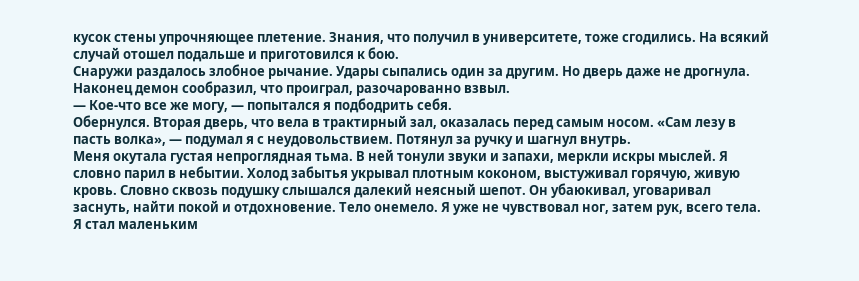кусок стены упрочняющее плетение. Знания, что получил в университете, тоже сгодились. На всякий случай отошел подальше и приготовился к бою.
Снаружи раздалось злобное рычание. Удары сыпались один за другим. Но дверь даже не дрогнула. Наконец демон сообразил, что проиграл, разочарованно взвыл.
— Кое-что все же могу, — попытался я подбодрить себя.
Обернулся. Вторая дверь, что вела в трактирный зал, оказалась перед самым носом. «Сам лезу в пасть волка», — подумал я с неудовольствием. Потянул за ручку и шагнул внутрь.
Меня окутала густая непроглядная тьма. В ней тонули звуки и запахи, меркли искры мыслей. Я словно парил в небытии. Холод забытья укрывал плотным коконом, выстуживал горячую, живую кровь. Словно сквозь подушку слышался далекий неясный шепот. Он убаюкивал, уговаривал заснуть, найти покой и отдохновение. Тело онемело. Я уже не чувствовал ног, затем рук, всего тела. Я стал маленьким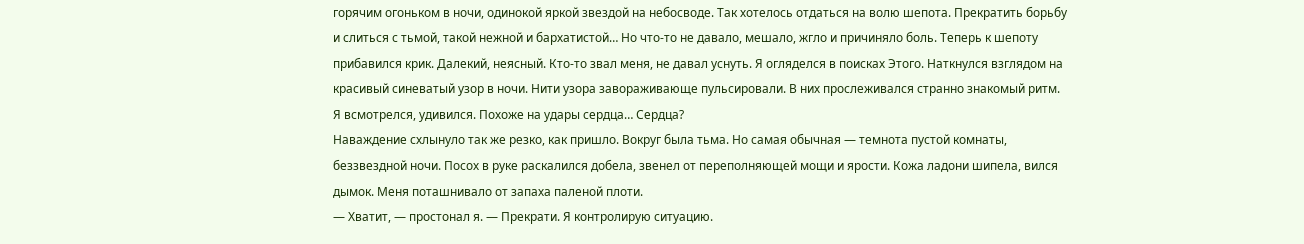горячим огоньком в ночи, одинокой яркой звездой на небосводе. Так хотелось отдаться на волю шепота. Прекратить борьбу и слиться с тьмой, такой нежной и бархатистой… Но что-то не давало, мешало, жгло и причиняло боль. Теперь к шепоту прибавился крик. Далекий, неясный. Кто-то звал меня, не давал уснуть. Я огляделся в поисках Этого. Наткнулся взглядом на красивый синеватый узор в ночи. Нити узора завораживающе пульсировали. В них прослеживался странно знакомый ритм. Я всмотрелся, удивился. Похоже на удары сердца… Сердца?
Наваждение схлынуло так же резко, как пришло. Вокруг была тьма. Но самая обычная — темнота пустой комнаты, беззвездной ночи. Посох в руке раскалился добела, звенел от переполняющей мощи и ярости. Кожа ладони шипела, вился дымок. Меня поташнивало от запаха паленой плоти.
— Хватит, — простонал я. — Прекрати. Я контролирую ситуацию.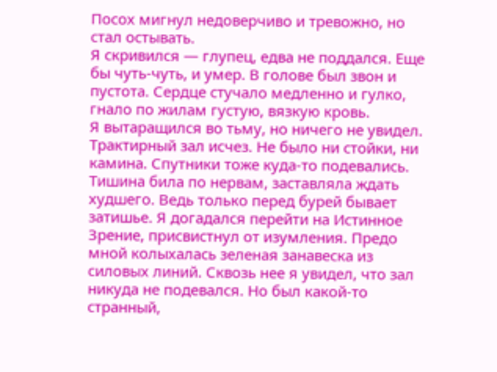Посох мигнул недоверчиво и тревожно, но стал остывать.
Я скривился — глупец, едва не поддался. Еще бы чуть-чуть, и умер. В голове был звон и пустота. Сердце стучало медленно и гулко, гнало по жилам густую, вязкую кровь.
Я вытаращился во тьму, но ничего не увидел. Трактирный зал исчез. Не было ни стойки, ни камина. Спутники тоже куда-то подевались. Тишина била по нервам, заставляла ждать худшего. Ведь только перед бурей бывает затишье. Я догадался перейти на Истинное Зрение, присвистнул от изумления. Предо мной колыхалась зеленая занавеска из силовых линий. Сквозь нее я увидел, что зал никуда не подевался. Но был какой-то странный,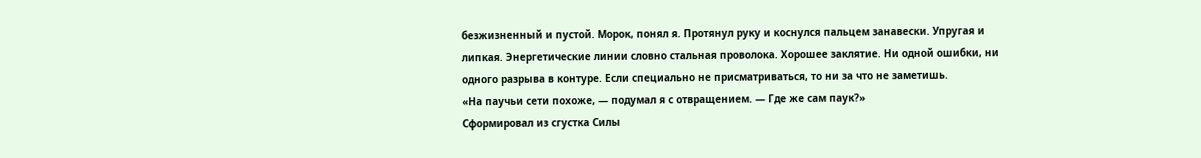безжизненный и пустой. Морок, понял я. Протянул руку и коснулся пальцем занавески. Упругая и липкая. Энергетические линии словно стальная проволока. Хорошее заклятие. Ни одной ошибки, ни одного разрыва в контуре. Если специально не присматриваться, то ни за что не заметишь.
«На паучьи сети похоже, — подумал я с отвращением. — Где же сам паук?»
Сформировал из сгустка Силы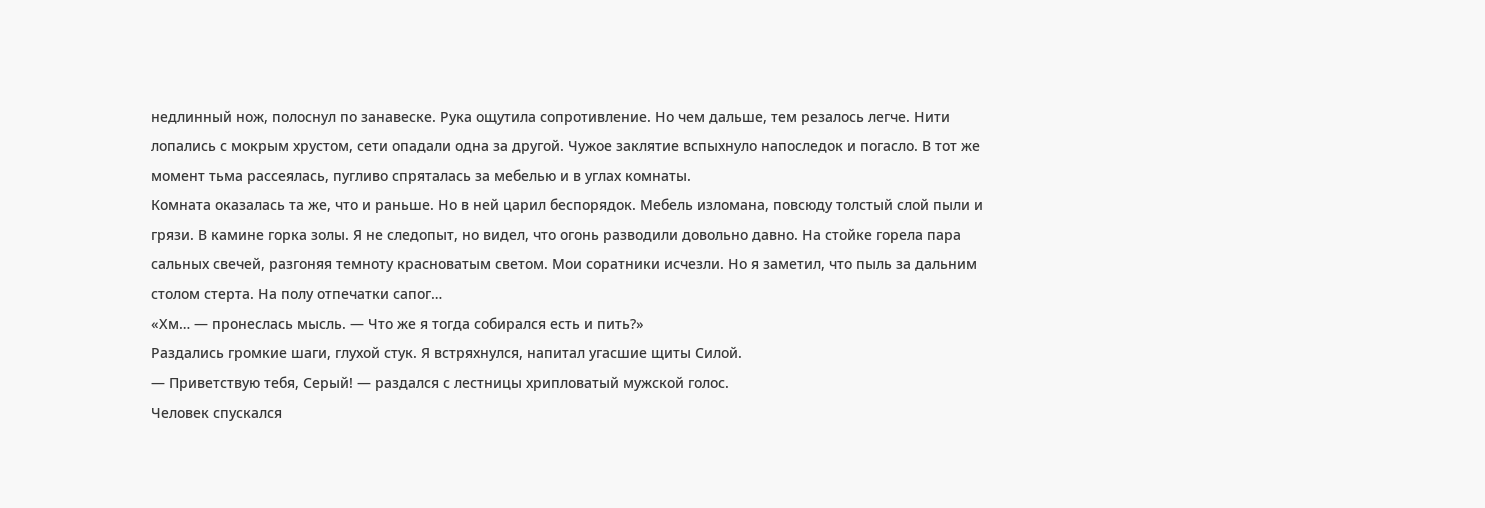недлинный нож, полоснул по занавеске. Рука ощутила сопротивление. Но чем дальше, тем резалось легче. Нити лопались с мокрым хрустом, сети опадали одна за другой. Чужое заклятие вспыхнуло напоследок и погасло. В тот же момент тьма рассеялась, пугливо спряталась за мебелью и в углах комнаты.
Комната оказалась та же, что и раньше. Но в ней царил беспорядок. Мебель изломана, повсюду толстый слой пыли и грязи. В камине горка золы. Я не следопыт, но видел, что огонь разводили довольно давно. На стойке горела пара сальных свечей, разгоняя темноту красноватым светом. Мои соратники исчезли. Но я заметил, что пыль за дальним столом стерта. На полу отпечатки сапог…
«Хм… — пронеслась мысль. — Что же я тогда собирался есть и пить?»
Раздались громкие шаги, глухой стук. Я встряхнулся, напитал угасшие щиты Силой.
— Приветствую тебя, Серый! — раздался с лестницы хрипловатый мужской голос.
Человек спускался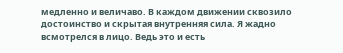медленно и величаво. В каждом движении сквозило достоинство и скрытая внутренняя сила. Я жадно всмотрелся в лицо. Ведь это и есть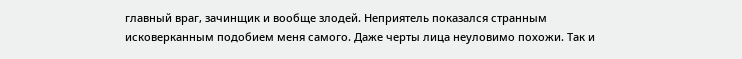главный враг, зачинщик и вообще злодей. Неприятель показался странным исковерканным подобием меня самого. Даже черты лица неуловимо похожи. Так и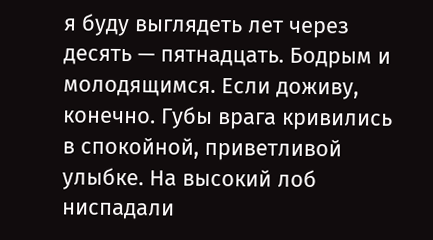я буду выглядеть лет через десять — пятнадцать. Бодрым и молодящимся. Если доживу, конечно. Губы врага кривились в спокойной, приветливой улыбке. На высокий лоб ниспадали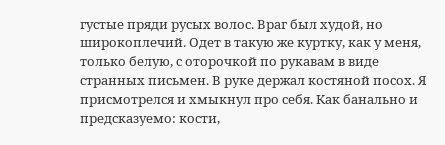густые пряди русых волос. Враг был худой, но широкоплечий. Одет в такую же куртку, как у меня, только белую, с оторочкой по рукавам в виде странных письмен. В руке держал костяной посох. Я присмотрелся и хмыкнул про себя. Как банально и предсказуемо: кости,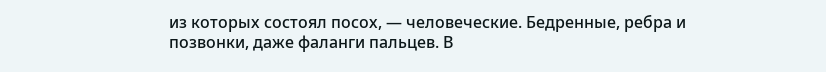из которых состоял посох, — человеческие. Бедренные, ребра и позвонки, даже фаланги пальцев. В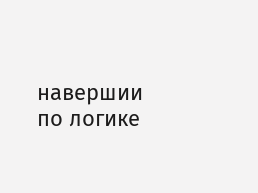навершии по логике